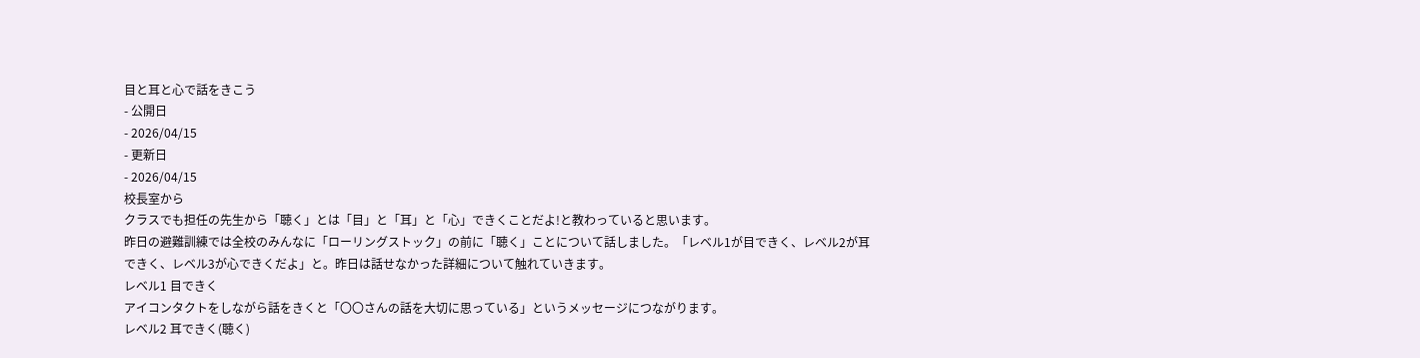目と耳と心で話をきこう
- 公開日
- 2026/04/15
- 更新日
- 2026/04/15
校長室から
クラスでも担任の先生から「聴く」とは「目」と「耳」と「心」できくことだよ!と教わっていると思います。
昨日の避難訓練では全校のみんなに「ローリングストック」の前に「聴く」ことについて話しました。「レベル1が目できく、レベル2が耳できく、レベル3が心できくだよ」と。昨日は話せなかった詳細について触れていきます。
レベル1 目できく
アイコンタクトをしながら話をきくと「〇〇さんの話を大切に思っている」というメッセージにつながります。
レベル2 耳できく(聴く)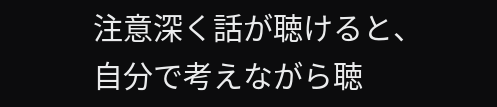注意深く話が聴けると、自分で考えながら聴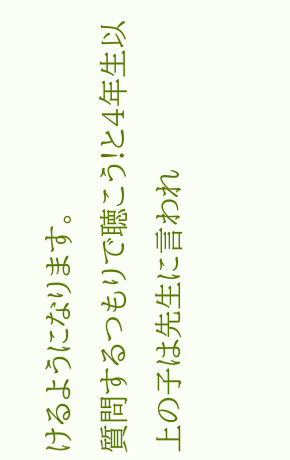けるようになります。
質問するつもりで聴こう!と4年生以上の子は先生に言われ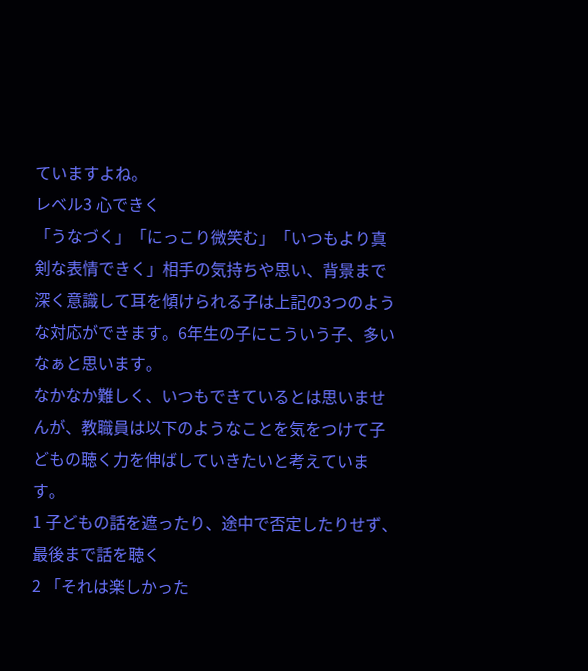ていますよね。
レベル3 心できく
「うなづく」「にっこり微笑む」「いつもより真剣な表情できく」相手の気持ちや思い、背景まで深く意識して耳を傾けられる子は上記の3つのような対応ができます。6年生の子にこういう子、多いなぁと思います。
なかなか難しく、いつもできているとは思いませんが、教職員は以下のようなことを気をつけて子どもの聴く力を伸ばしていきたいと考えています。
1 子どもの話を遮ったり、途中で否定したりせず、最後まで話を聴く
2 「それは楽しかった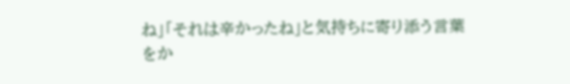ね」「それは辛かったね」と気持ちに寄り添う言葉をか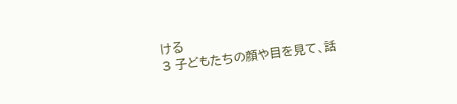ける
3 子どもたちの顔や目を見て、話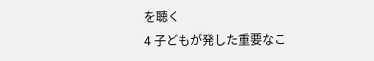を聴く
4 子どもが発した重要なこ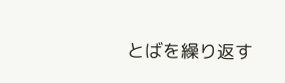とばを繰り返す